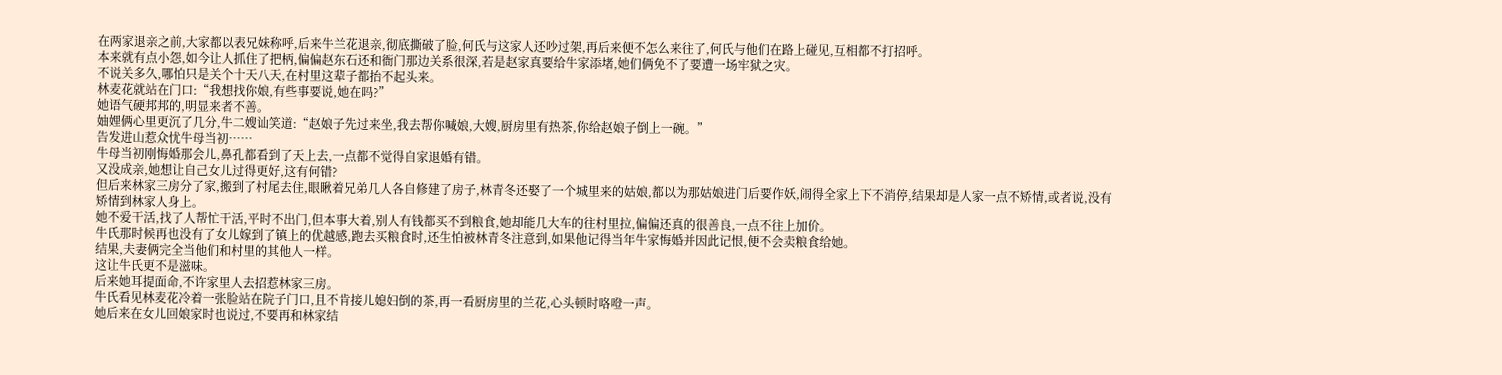在两家退亲之前,大家都以表兄妹称呼,后来牛兰花退亲,彻底撕破了脸,何氏与这家人还吵过架,再后来便不怎么来往了,何氏与他们在路上碰见,互相都不打招呼。
本来就有点小怨,如今让人抓住了把柄,偏偏赵东石还和衙门那边关系很深,若是赵家真要给牛家添堵,她们俩免不了要遭一场牢狱之灾。
不说关多久,哪怕只是关个十天八天,在村里这辈子都抬不起头来。
林麦花就站在门口:“我想找你娘,有些事要说,她在吗?”
她语气硬邦邦的,明显来者不善。
妯娌俩心里更沉了几分,牛二嫂讪笑道:“赵娘子先过来坐,我去帮你喊娘,大嫂,厨房里有热茶,你给赵娘子倒上一碗。”
告发进山惹众忧牛母当初……
牛母当初刚悔婚那会儿,鼻孔都看到了天上去,一点都不觉得自家退婚有错。
又没成亲,她想让自己女儿过得更好,这有何错?
但后来林家三房分了家,搬到了村尾去住,眼瞅着兄弟几人各自修建了房子,林青冬还娶了一个城里来的姑娘,都以为那姑娘进门后要作妖,闹得全家上下不消停,结果却是人家一点不矫情,或者说,没有矫情到林家人身上。
她不爱干活,找了人帮忙干活,平时不出门,但本事大着,别人有钱都买不到粮食,她却能几大车的往村里拉,偏偏还真的很善良,一点不往上加价。
牛氏那时候再也没有了女儿嫁到了镇上的优越感,跑去买粮食时,还生怕被林青冬注意到,如果他记得当年牛家悔婚并因此记恨,便不会卖粮食给她。
结果,夫妻俩完全当他们和村里的其他人一样。
这让牛氏更不是滋味。
后来她耳提面命,不许家里人去招惹林家三房。
牛氏看见林麦花冷着一张脸站在院子门口,且不肯接儿媳妇倒的茶,再一看厨房里的兰花,心头顿时咯噔一声。
她后来在女儿回娘家时也说过,不要再和林家结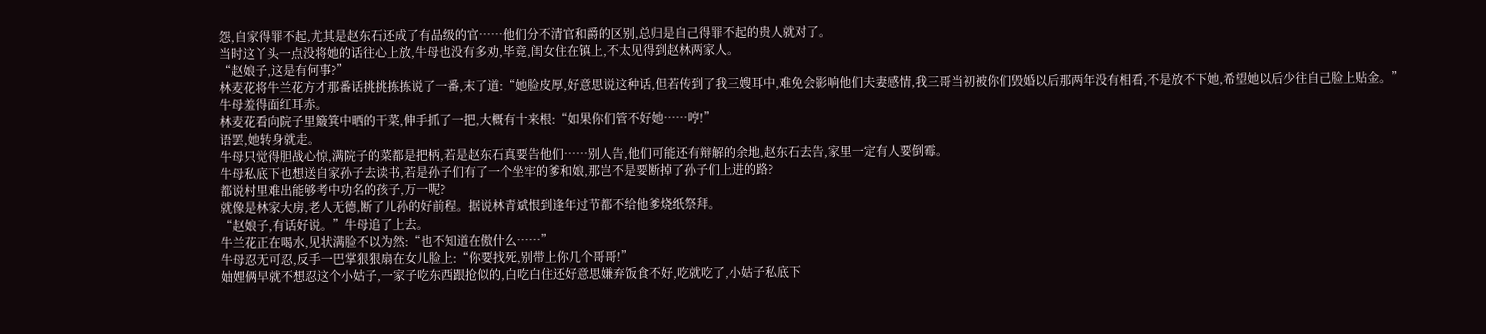怨,自家得罪不起,尤其是赵东石还成了有品级的官……他们分不清官和爵的区别,总归是自己得罪不起的贵人就对了。
当时这丫头一点没将她的话往心上放,牛母也没有多劝,毕竟,闺女住在镇上,不太见得到赵林两家人。
“赵娘子,这是有何事?”
林麦花将牛兰花方才那番话挑挑拣拣说了一番,末了道:“她脸皮厚,好意思说这种话,但若传到了我三嫂耳中,难免会影响他们夫妻感情,我三哥当初被你们毁婚以后那两年没有相看,不是放不下她,希望她以后少往自己脸上贴金。”
牛母羞得面红耳赤。
林麦花看向院子里簸箕中晒的干菜,伸手抓了一把,大概有十来根:“如果你们管不好她……哼!”
语罢,她转身就走。
牛母只觉得胆战心惊,满院子的菜都是把柄,若是赵东石真要告他们……别人告,他们可能还有辩解的余地,赵东石去告,家里一定有人要倒霉。
牛母私底下也想送自家孙子去读书,若是孙子们有了一个坐牢的爹和娘,那岂不是要断掉了孙子们上进的路?
都说村里难出能够考中功名的孩子,万一呢?
就像是林家大房,老人无德,断了儿孙的好前程。据说林青斌恨到逢年过节都不给他爹烧纸祭拜。
“赵娘子,有话好说。”牛母追了上去。
牛兰花正在喝水,见状满脸不以为然:“也不知道在傲什么……”
牛母忍无可忍,反手一巴掌狠狠扇在女儿脸上:“你要找死,别带上你几个哥哥!”
妯娌俩早就不想忍这个小姑子,一家子吃东西跟抢似的,白吃白住还好意思嫌弃饭食不好,吃就吃了,小姑子私底下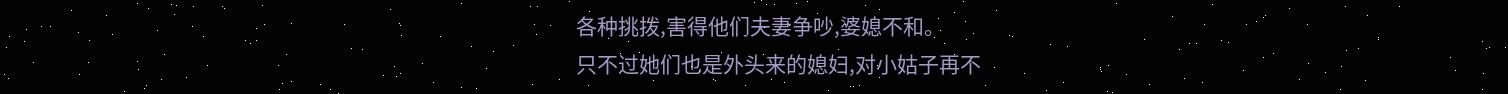各种挑拨,害得他们夫妻争吵,婆媳不和。
只不过她们也是外头来的媳妇,对小姑子再不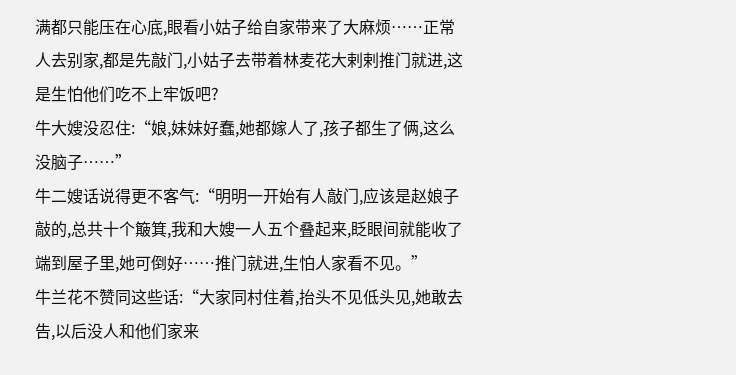满都只能压在心底,眼看小姑子给自家带来了大麻烦……正常人去别家,都是先敲门,小姑子去带着林麦花大剌剌推门就进,这是生怕他们吃不上牢饭吧?
牛大嫂没忍住:“娘,妹妹好蠢,她都嫁人了,孩子都生了俩,这么没脑子……”
牛二嫂话说得更不客气:“明明一开始有人敲门,应该是赵娘子敲的,总共十个簸箕,我和大嫂一人五个叠起来,眨眼间就能收了端到屋子里,她可倒好……推门就进,生怕人家看不见。”
牛兰花不赞同这些话:“大家同村住着,抬头不见低头见,她敢去告,以后没人和他们家来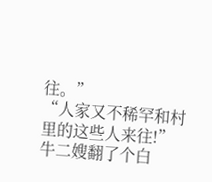往。”
“人家又不稀罕和村里的这些人来往!”牛二嫂翻了个白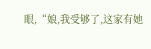眼,“娘,我受够了,这家有她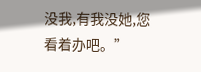没我,有我没她,您看着办吧。”